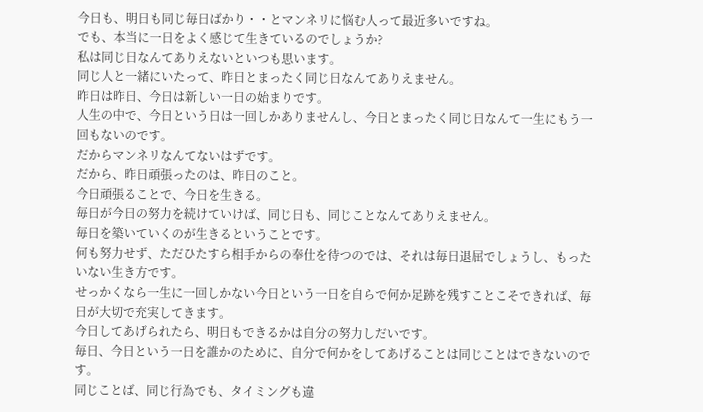今日も、明日も同じ毎日ばかり・・とマンネリに悩む人って最近多いですね。
でも、本当に一日をよく感じて生きているのでしょうか?
私は同じ日なんてありえないといつも思います。
同じ人と一緒にいたって、昨日とまったく同じ日なんてありえません。
昨日は昨日、今日は新しい一日の始まりです。
人生の中で、今日という日は一回しかありませんし、今日とまったく同じ日なんて一生にもう一回もないのです。
だからマンネリなんてないはずです。
だから、昨日頑張ったのは、昨日のこと。
今日頑張ることで、今日を生きる。
毎日が今日の努力を続けていけば、同じ日も、同じことなんてありえません。
毎日を築いていくのが生きるということです。
何も努力せず、ただひたすら相手からの奉仕を待つのでは、それは毎日退屈でしょうし、もったいない生き方です。
せっかくなら一生に一回しかない今日という一日を自らで何か足跡を残すことこそできれば、毎日が大切で充実してきます。
今日してあげられたら、明日もできるかは自分の努力しだいです。
毎日、今日という一日を誰かのために、自分で何かをしてあげることは同じことはできないのです。
同じことば、同じ行為でも、タイミングも違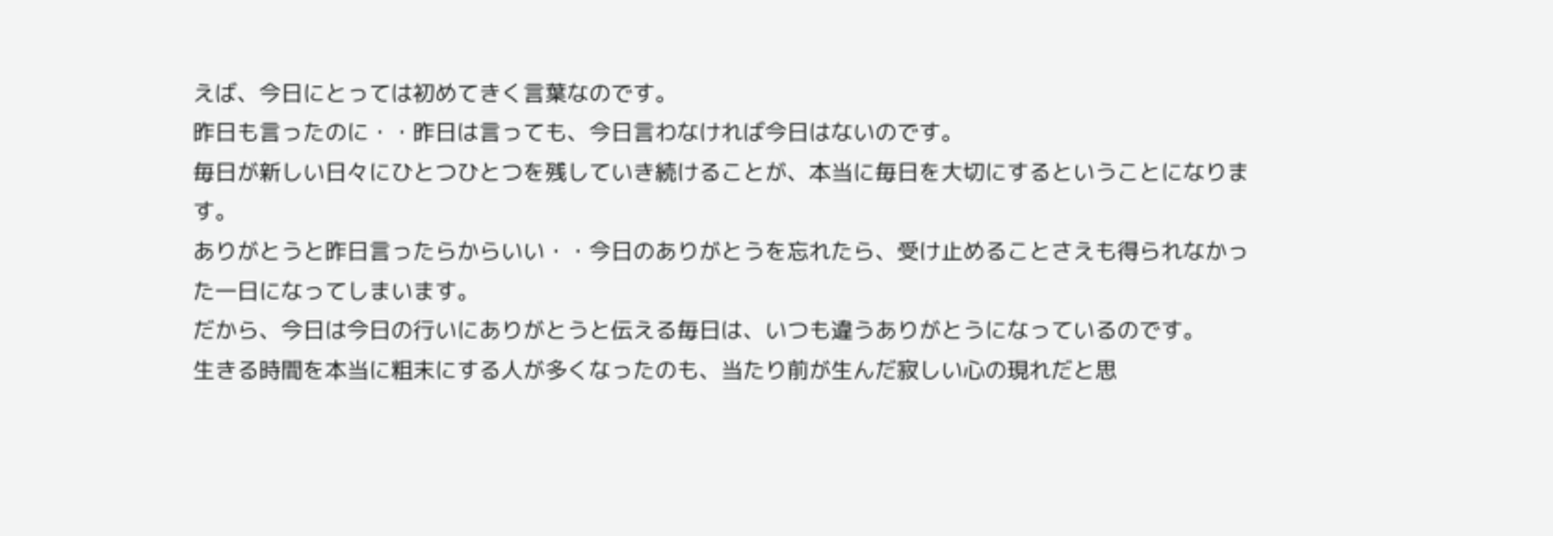えば、今日にとっては初めてきく言葉なのです。
昨日も言ったのに・・昨日は言っても、今日言わなければ今日はないのです。
毎日が新しい日々にひとつひとつを残していき続けることが、本当に毎日を大切にするということになります。
ありがとうと昨日言ったらからいい・・今日のありがとうを忘れたら、受け止めることさえも得られなかった一日になってしまいます。
だから、今日は今日の行いにありがとうと伝える毎日は、いつも違うありがとうになっているのです。
生きる時間を本当に粗末にする人が多くなったのも、当たり前が生んだ寂しい心の現れだと思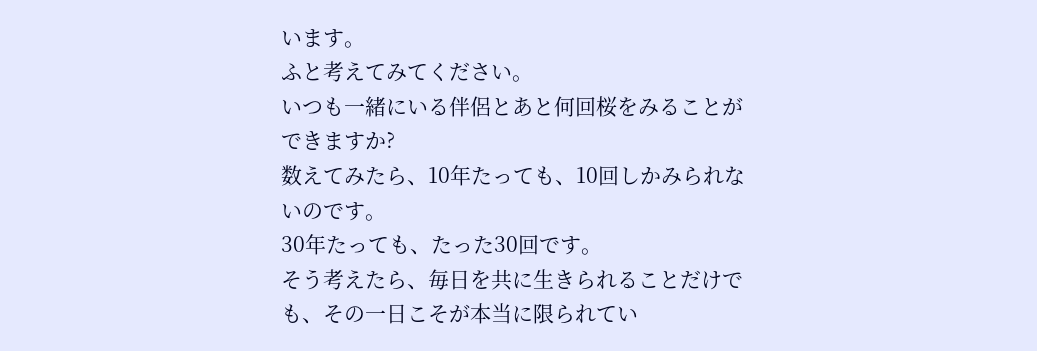います。
ふと考えてみてください。
いつも一緒にいる伴侶とあと何回桜をみることができますか?
数えてみたら、10年たっても、10回しかみられないのです。
30年たっても、たった30回です。
そう考えたら、毎日を共に生きられることだけでも、その一日こそが本当に限られてい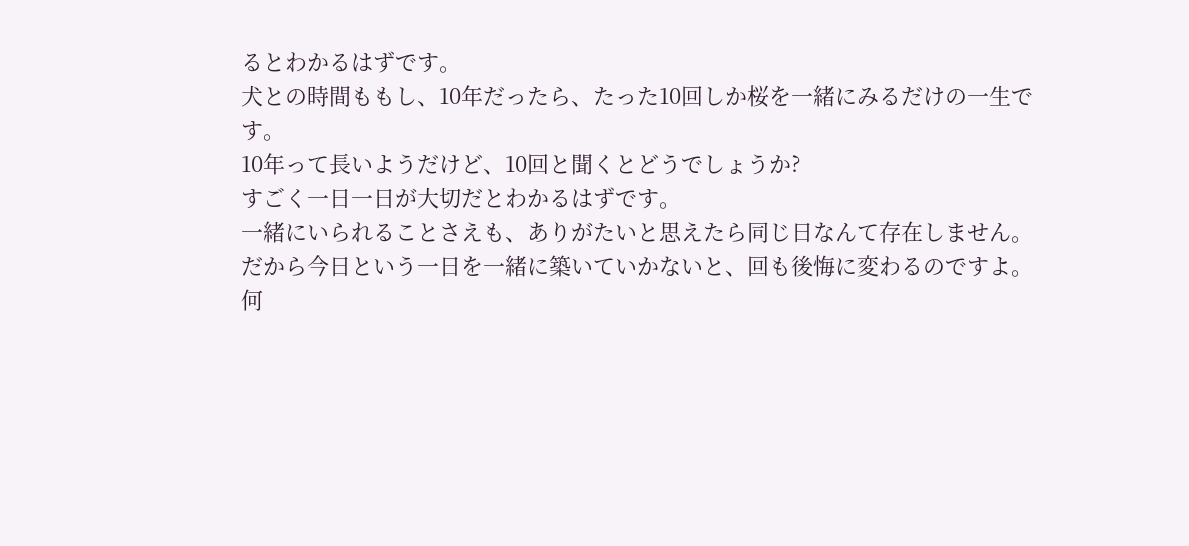るとわかるはずです。
犬との時間ももし、10年だったら、たった10回しか桜を一緒にみるだけの一生です。
10年って長いようだけど、10回と聞くとどうでしょうか?
すごく一日一日が大切だとわかるはずです。
一緒にいられることさえも、ありがたいと思えたら同じ日なんて存在しません。
だから今日という一日を一緒に築いていかないと、回も後悔に変わるのですよ。
何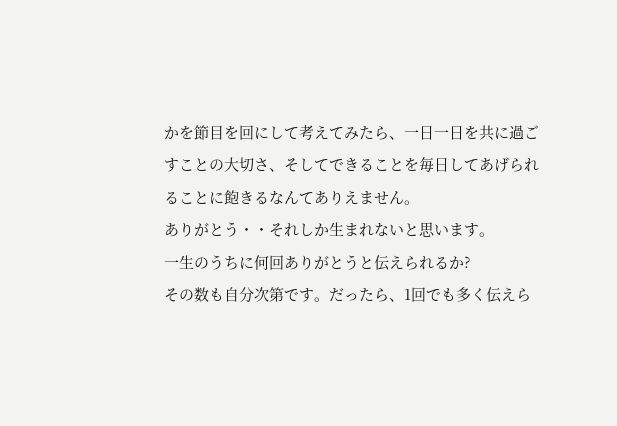かを節目を回にして考えてみたら、一日一日を共に過ごすことの大切さ、そしてできることを毎日してあげられることに飽きるなんてありえません。
ありがとう・・それしか生まれないと思います。
一生のうちに何回ありがとうと伝えられるか?
その数も自分次第です。だったら、1回でも多く伝えら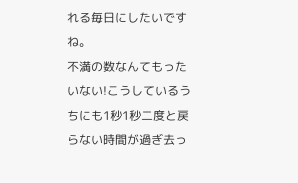れる毎日にしたいですね。
不満の数なんてもったいない!こうしているうちにも1秒1秒二度と戻らない時間が過ぎ去っ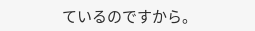ているのですから。